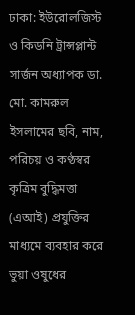ঢাকা: ইউরোলজিস্ট ও কিডনি ট্রান্সপ্লান্ট সার্জন অধ্যাপক ডা. মো. কামরুল ইসলামের ছবি, নাম, পরিচয় ও কণ্ঠস্বর কৃত্রিম বুদ্ধিমত্তা (এআই) প্রযুক্তির মাধ্যমে ব্যবহার করে ভুয়া ওষুধের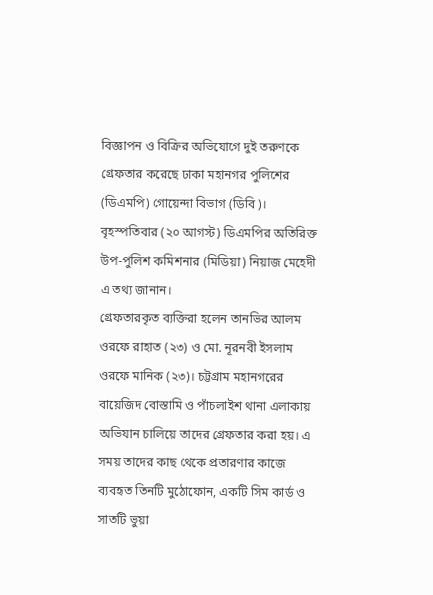বিজ্ঞাপন ও বিক্রির অভিযোগে দুই তরুণকে গ্রেফতার করেছে ঢাকা মহানগর পুলিশের (ডিএমপি) গোয়েন্দা বিভাগ (ডিবি)।
বৃহস্পতিবার (২০ আগস্ট) ডিএমপির অতিরিক্ত উপ-পুলিশ কমিশনার (মিডিয়া) নিয়াজ মেহেদী এ তথ্য জানান।
গ্রেফতারকৃত ব্যক্তিরা হলেন তানভির আলম ওরফে রাহাত (২৩) ও মো. নূরনবী ইসলাম ওরফে মানিক (২৩)। চট্টগ্রাম মহানগরের বায়েজিদ বোস্তামি ও পাঁচলাইশ থানা এলাকায় অভিযান চালিয়ে তাদের গ্রেফতার করা হয়। এ সময় তাদের কাছ থেকে প্রতারণার কাজে ব্যবহৃত তিনটি মুঠোফোন, একটি সিম কার্ড ও সাতটি ভুয়া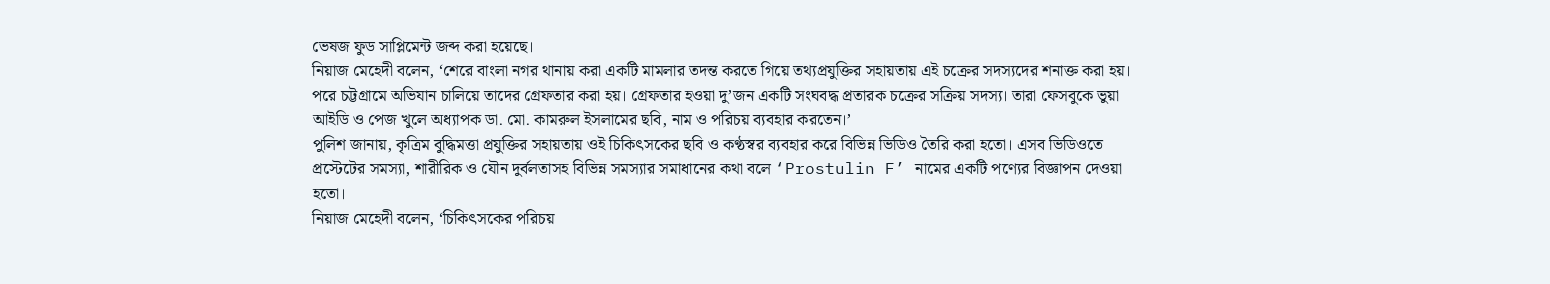ভেষজ ফুড সাপ্লিমেন্ট জব্দ করা হয়েছে।
নিয়াজ মেহেদী বলেন, ‘শেরে বাংলা নগর থানায় করা একটি মামলার তদন্ত করতে গিয়ে তথ্যপ্রযুক্তির সহায়তায় এই চক্রের সদস্যদের শনাক্ত করা হয়। পরে চট্টগ্রামে অভিযান চালিয়ে তাদের গ্রেফতার করা হয়। গ্রেফতার হওয়া দু’জন একটি সংঘবদ্ধ প্রতারক চক্রের সক্রিয় সদস্য। তারা ফেসবুকে ভুয়া আইডি ও পেজ খুলে অধ্যাপক ডা. মো. কামরুল ইসলামের ছবি, নাম ও পরিচয় ব্যবহার করতেন।’
পুলিশ জানায়, কৃত্রিম বুদ্ধিমত্তা প্রযুক্তির সহায়তায় ওই চিকিৎসকের ছবি ও কণ্ঠস্বর ব্যবহার করে বিভিন্ন ভিডিও তৈরি করা হতো। এসব ভিডিওতে প্রস্টেটের সমস্যা, শারীরিক ও যৌন দুর্বলতাসহ বিভিন্ন সমস্যার সমাধানের কথা বলে ‘Prostulin F’ নামের একটি পণ্যের বিজ্ঞাপন দেওয়া হতো।
নিয়াজ মেহেদী বলেন, ‘চিকিৎসকের পরিচয়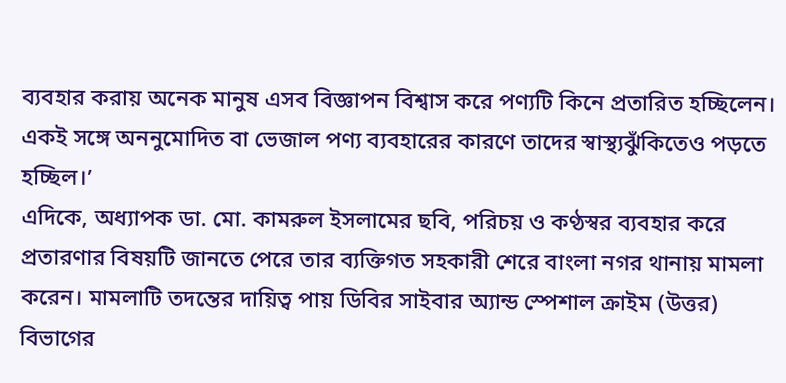ব্যবহার করায় অনেক মানুষ এসব বিজ্ঞাপন বিশ্বাস করে পণ্যটি কিনে প্রতারিত হচ্ছিলেন। একই সঙ্গে অননুমোদিত বা ভেজাল পণ্য ব্যবহারের কারণে তাদের স্বাস্থ্যঝুঁকিতেও পড়তে হচ্ছিল।’
এদিকে, অধ্যাপক ডা. মো. কামরুল ইসলামের ছবি, পরিচয় ও কণ্ঠস্বর ব্যবহার করে প্রতারণার বিষয়টি জানতে পেরে তার ব্যক্তিগত সহকারী শেরে বাংলা নগর থানায় মামলা করেন। মামলাটি তদন্তের দায়িত্ব পায় ডিবির সাইবার অ্যান্ড স্পেশাল ক্রাইম (উত্তর) বিভাগের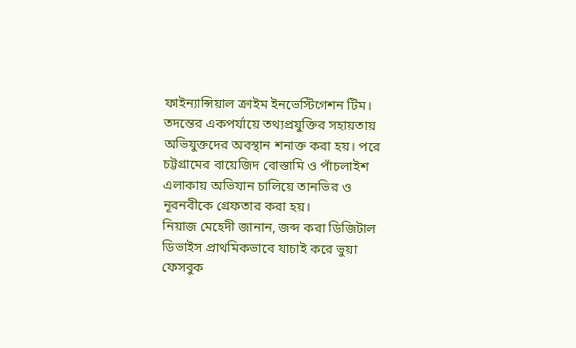ফাইন্যান্সিয়াল ক্রাইম ইনভেস্টিগেশন টিম।
তদন্তের একপর্যায়ে তথ্যপ্রযুক্তির সহায়তায় অভিযুক্তদের অবস্থান শনাক্ত করা হয়। পরে চট্টগ্রামের বায়েজিদ বোস্তামি ও পাঁচলাইশ এলাকায় অভিযান চালিয়ে তানভির ও নূরনবীকে গ্রেফতার করা হয়।
নিয়াজ মেহেদী জানান, জব্দ করা ডিজিটাল ডিভাইস প্রাথমিকভাবে যাচাই করে ভুয়া ফেসবুক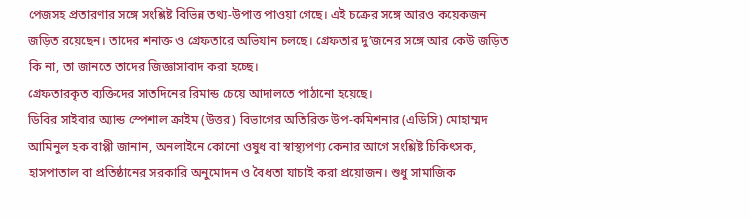পেজসহ প্রতারণার সঙ্গে সংশ্লিষ্ট বিভিন্ন তথ্য-উপাত্ত পাওয়া গেছে। এই চক্রের সঙ্গে আরও কয়েকজন জড়িত রয়েছেন। তাদের শনাক্ত ও গ্রেফতারে অভিযান চলছে। গ্রেফতার দু’জনের সঙ্গে আর কেউ জড়িত কি না, তা জানতে তাদের জিজ্ঞাসাবাদ করা হচ্ছে।
গ্রেফতারকৃত ব্যক্তিদের সাতদিনের রিমান্ড চেয়ে আদালতে পাঠানো হয়েছে।
ডিবির সাইবার অ্যান্ড স্পেশাল ক্রাইম (উত্তর) বিভাগের অতিরিক্ত উপ-কমিশনার (এডিসি) মোহাম্মদ আমিনুল হক বাপ্পী জানান, অনলাইনে কোনো ওষুধ বা স্বাস্থ্যপণ্য কেনার আগে সংশ্লিষ্ট চিকিৎসক, হাসপাতাল বা প্রতিষ্ঠানের সরকারি অনুমোদন ও বৈধতা যাচাই করা প্রয়োজন। শুধু সামাজিক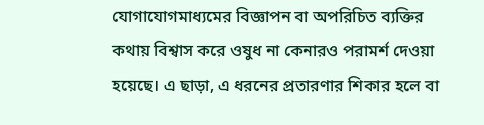যোগাযোগমাধ্যমের বিজ্ঞাপন বা অপরিচিত ব্যক্তির কথায় বিশ্বাস করে ওষুধ না কেনারও পরামর্শ দেওয়া হয়েছে। এ ছাড়া, এ ধরনের প্রতারণার শিকার হলে বা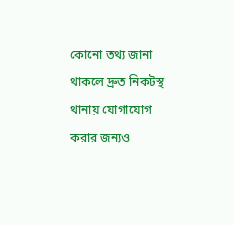কোনো তথ্য জানা থাকলে দ্রুত নিকটস্থ থানায় যোগাযোগ করার জন্যও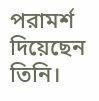পরামর্শ দিয়েছেন তিনি।